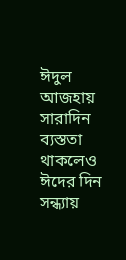ঈদুল আজহায় সারাদিন ব্যস্ততা থাকলেও ঈদের দিন সন্ধ্যায়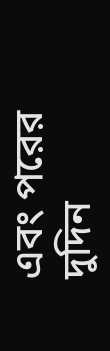এবং পরের দুদিন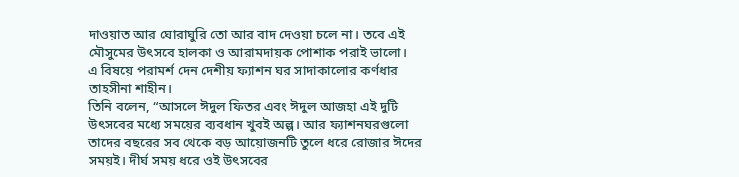দাওয়াত আর ঘোরাঘুরি তো আর বাদ দেওয়া চলে না। তবে এই মৌসুমের উৎসবে হালকা ও আরামদায়ক পোশাক পরাই ভালো।
এ বিষয়ে পরামর্শ দেন দেশীয় ফ্যাশন ঘর সাদাকালোর কর্ণধার তাহসীনা শাহীন।
তিনি বলেন, “আসলে ঈদুল ফিতর এবং ঈদুল আজহা এই দুটি উৎসবের মধ্যে সময়ের ব্যবধান খুবই অল্প। আর ফ্যাশনঘরগুলো তাদের বছরের সব থেকে বড় আয়োজনটি তুলে ধরে রোজার ঈদের সময়ই। দীর্ঘ সময় ধরে ওই উৎসবের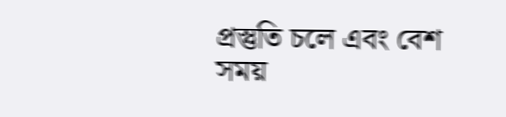প্রস্তুতি চলে এবং বেশ সময়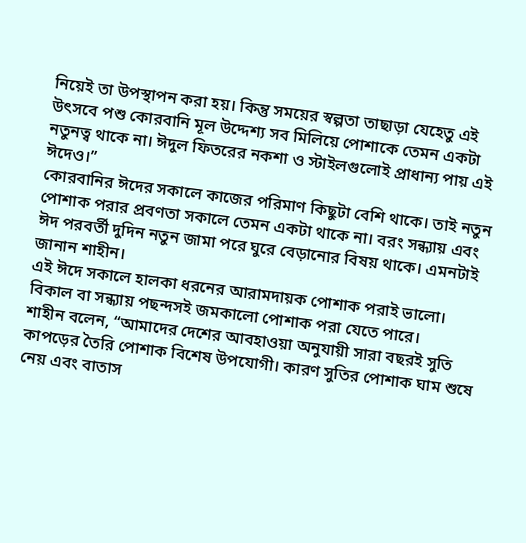নিয়েই তা উপস্থাপন করা হয়। কিন্তু সময়ের স্বল্পতা তাছাড়া যেহেতু এই উৎসবে পশু কোরবানি মূল উদ্দেশ্য সব মিলিয়ে পোশাকে তেমন একটা নতুনত্ব থাকে না। ঈদুল ফিতরের নকশা ও স্টাইলগুলোই প্রাধান্য পায় এই ঈদেও।”
কোরবানির ঈদের সকালে কাজের পরিমাণ কিছুটা বেশি থাকে। তাই নতুন পোশাক পরার প্রবণতা সকালে তেমন একটা থাকে না। বরং সন্ধ্যায় এবং ঈদ পরবর্তী দুদিন নতুন জামা পরে ঘুরে বেড়ানোর বিষয় থাকে। এমনটাই জানান শাহীন।
এই ঈদে সকালে হালকা ধরনের আরামদায়ক পোশাক পরাই ভালো। বিকাল বা সন্ধ্যায় পছন্দসই জমকালো পোশাক পরা যেতে পারে।
শাহীন বলেন, “আমাদের দেশের আবহাওয়া অনুযায়ী সারা বছরই সুতি কাপড়ের তৈরি পোশাক বিশেষ উপযোগী। কারণ সুতির পোশাক ঘাম শুষে নেয় এবং বাতাস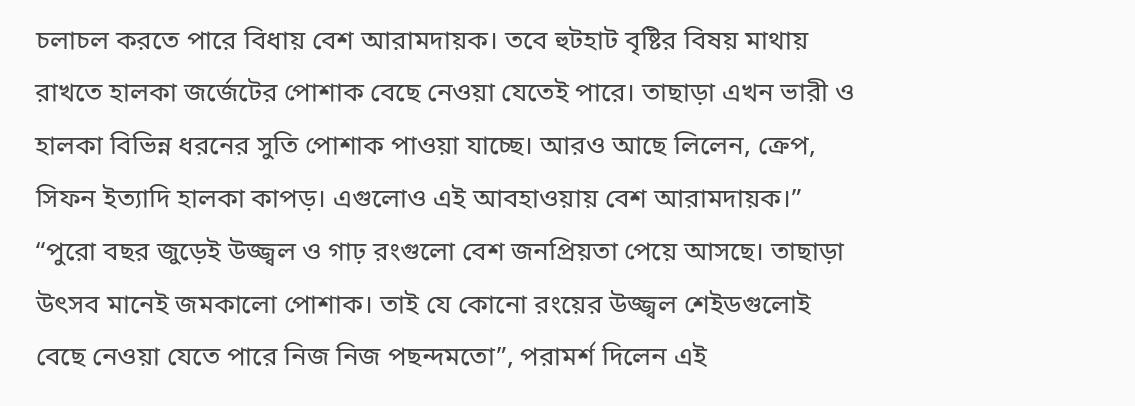চলাচল করতে পারে বিধায় বেশ আরামদায়ক। তবে হুটহাট বৃষ্টির বিষয় মাথায় রাখতে হালকা জর্জেটের পোশাক বেছে নেওয়া যেতেই পারে। তাছাড়া এখন ভারী ও হালকা বিভিন্ন ধরনের সুতি পোশাক পাওয়া যাচ্ছে। আরও আছে লিলেন, ক্রেপ, সিফন ইত্যাদি হালকা কাপড়। এগুলোও এই আবহাওয়ায় বেশ আরামদায়ক।”
“পুরো বছর জুড়েই উজ্জ্বল ও গাঢ় রংগুলো বেশ জনপ্রিয়তা পেয়ে আসছে। তাছাড়া উৎসব মানেই জমকালো পোশাক। তাই যে কোনো রংয়ের উজ্জ্বল শেইডগুলোই বেছে নেওয়া যেতে পারে নিজ নিজ পছন্দমতো”, পরামর্শ দিলেন এই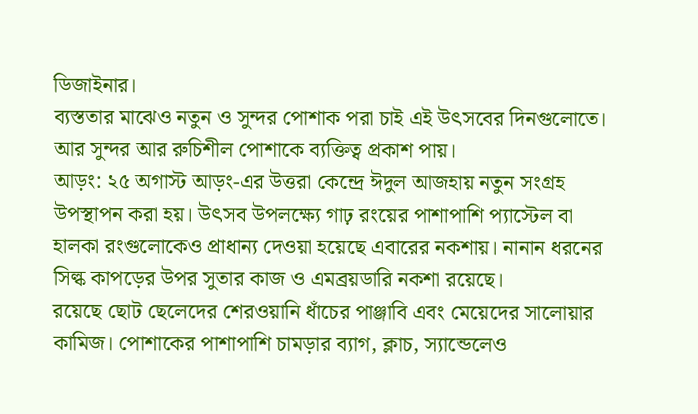ডিজাইনার।
ব্যস্ততার মাঝেও নতুন ও সুন্দর পোশাক পরা চাই এই উৎসবের দিনগুলোতে। আর সুন্দর আর রুচিশীল পোশাকে ব্যক্তিত্ব প্রকাশ পায়।
আড়ং: ২৫ অগাস্ট আড়ং-এর উত্তরা কেন্দ্রে ঈদুল আজহায় নতুন সংগ্রহ উপস্থাপন করা হয়। উৎসব উপলক্ষ্যে গাঢ় রংয়ের পাশাপাশি প্যাস্টেল বা হালকা রংগুলোকেও প্রাধান্য দেওয়া হয়েছে এবারের নকশায়। নানান ধরনের সিল্ক কাপড়ের উপর সুতার কাজ ও এমব্রয়ডারি নকশা রয়েছে।
রয়েছে ছোট ছেলেদের শেরওয়ানি ধাঁচের পাঞ্জাবি এবং মেয়েদের সালোয়ার কামিজ। পোশাকের পাশাপাশি চামড়ার ব্যাগ, ক্লাচ, স্যান্ডেলেও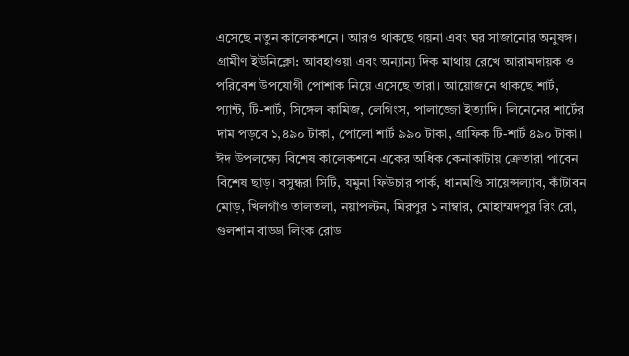এসেছে নতুন কালেকশনে। আরও থাকছে গয়না এবং ঘর সাজানোর অনুষঙ্গ।
গ্রামীণ ইউনিক্লো: আবহাওয়া এবং অন্যান্য দিক মাথায় রেখে আরামদায়ক ও পরিবেশ উপযোগী পোশাক নিয়ে এসেছে তারা। আয়োজনে থাকছে শার্ট, প্যান্ট, টি-শার্ট, সিঙ্গেল কামিজ, লেগিংস, পালাজ্জো ইত্যাদি। লিনেনের শার্টের দাম পড়বে ১,৪৯০ টাকা, পোলো শার্ট ৯৯০ টাকা, গ্রাফিক টি-শার্ট ৪৯০ টাকা।
ঈদ উপলক্ষ্যে বিশেষ কালেকশনে একের অধিক কেনাকাটায় ক্রেতারা পাবেন বিশেষ ছাড়। বসুন্ধরা সিটি, যমুনা ফিউচার পার্ক, ধানমণ্ডি সায়েন্সল্যাব, কাঁটাবন মোড়, খিলগাঁও তালতলা, নয়াপল্টন, মিরপুর ১ নাম্বার, মোহাম্মদপুর রিং রো, গুলশান বাড্ডা লিংক রোড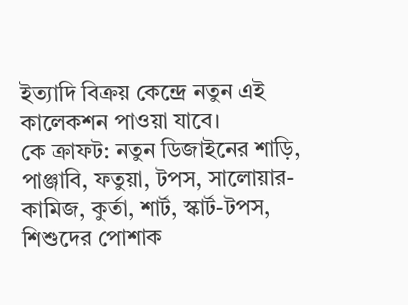ইত্যাদি বিক্রয় কেন্দ্রে নতুন এই কালেকশন পাওয়া যাবে।
কে ক্রাফট: নতুন ডিজাইনের শাড়ি, পাঞ্জাবি, ফতুয়া, টপস, সালোয়ার-কামিজ, কুর্তা, শার্ট, স্কার্ট-টপস, শিশুদের পোশাক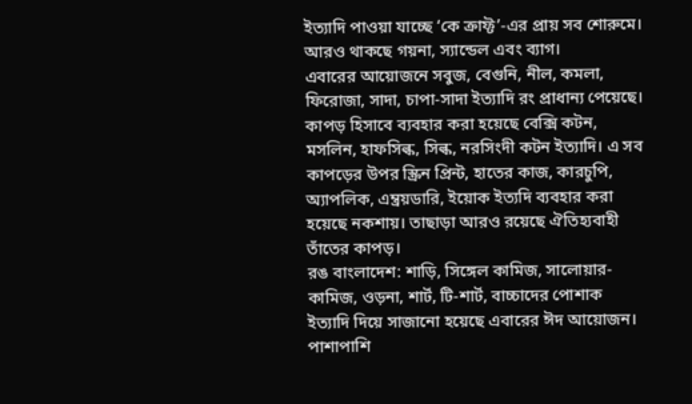ইত্যাদি পাওয়া যাচ্ছে ‘কে ক্রাফ্ট’-এর প্রায় সব শোরুমে। আরও থাকছে গয়না, স্যান্ডেল এবং ব্যাগ।
এবারের আয়োজনে সবুজ, বেগুনি, নীল, কমলা, ফিরোজা, সাদা, চাপা-সাদা ইত্যাদি রং প্রাধান্য পেয়েছে। কাপড় হিসাবে ব্যবহার করা হয়েছে বেক্সি কটন, মসলিন, হাফসিল্ক, সিল্ক, নরসিংদী কটন ইত্যাদি। এ সব কাপড়ের উপর স্ক্রিন প্রিন্ট, হাতের কাজ, কারচুপি, অ্যাপলিক, এম্ব্রয়ডারি, ইয়োক ইত্যদি ব্যবহার করা হয়েছে নকশায়। তাছাড়া আরও রয়েছে ঐতিহ্যবাহী তাঁতের কাপড়।
রঙ বাংলাদেশ: শাড়ি, সিঙ্গেল কামিজ, সালোয়ার-কামিজ, ওড়না, শার্ট, টি-শার্ট, বাচ্চাদের পোশাক ইত্যাদি দিয়ে সাজানো হয়েছে এবারের ঈদ আয়োজন। পাশাপাশি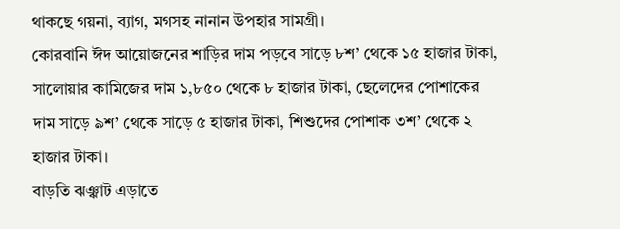থাকছে গয়না, ব্যাগ, মগসহ নানান উপহার সামগ্রী।
কোরবানি ঈদ আয়োজনের শাড়ির দাম পড়বে সাড়ে ৮শ’ থেকে ১৫ হাজার টাকা, সালোয়ার কামিজের দাম ১,৮৫০ থেকে ৮ হাজার টাকা, ছেলেদের পোশাকের দাম সাড়ে ৯শ’ থেকে সাড়ে ৫ হাজার টাকা, শিশুদের পোশাক ৩শ’ থেকে ২ হাজার টাকা।
বাড়তি ঝঞ্ঝাট এড়াতে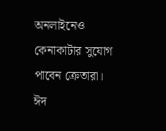অনলাইনেও কেনাকাটার সুযোগ পাবেন ক্রেতারা। ঈদ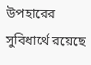উপহারের সুবিধার্থে রয়েছে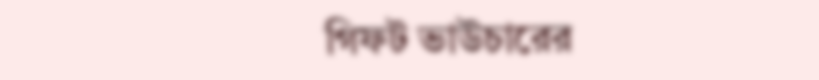গিফট ভাউচারের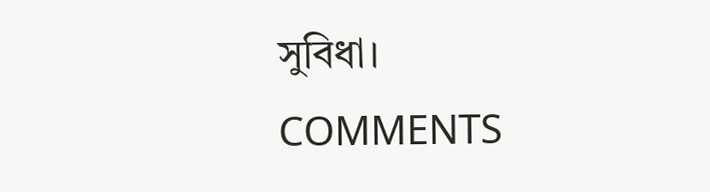সুবিধা।
COMMENTS